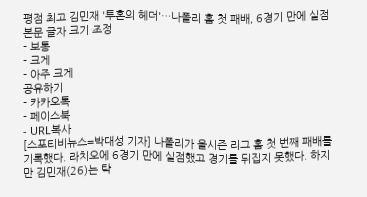평점 최고 김민재 '투혼의 헤더'…나폴리 홈 첫 패배, 6경기 만에 실점
본문 글자 크기 조정
- 보통
- 크게
- 아주 크게
공유하기
- 카카오톡
- 페이스북
- URL복사
[스포티비뉴스=박대성 기자] 나폴리가 올시즌 리그 홈 첫 번째 패배를 기록했다. 라치오에 6경기 만에 실점했고 경기를 뒤집지 못했다. 하지만 김민재(26)는 탁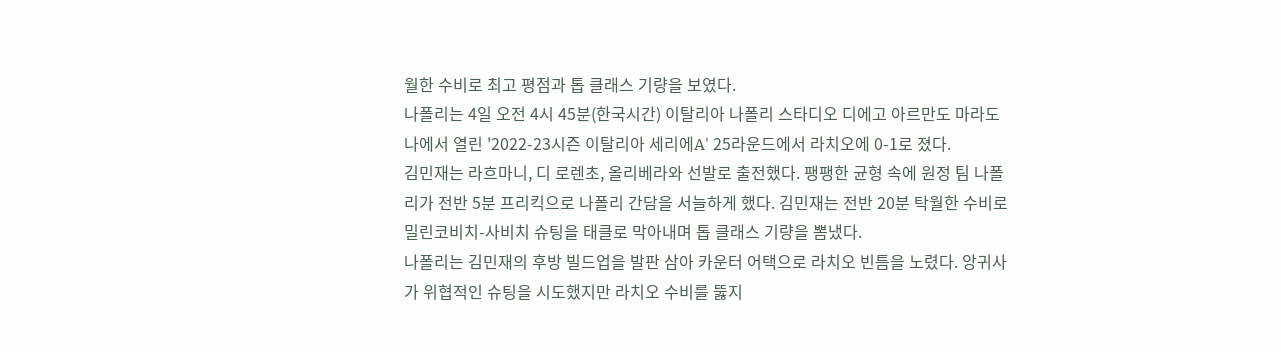월한 수비로 최고 평점과 톱 클래스 기량을 보였다.
나폴리는 4일 오전 4시 45분(한국시간) 이탈리아 나폴리 스타디오 디에고 아르만도 마라도나에서 열린 '2022-23시즌 이탈리아 세리에A' 25라운드에서 라치오에 0-1로 졌다.
김민재는 라흐마니, 디 로렌초, 올리베라와 선발로 출전했다. 팽팽한 균형 속에 원정 팀 나폴리가 전반 5분 프리킥으로 나폴리 간담을 서늘하게 했다. 김민재는 전반 20분 탁월한 수비로 밀린코비치-사비치 슈팅을 태클로 막아내며 톱 클래스 기량을 뽐냈다.
나폴리는 김민재의 후방 빌드업을 발판 삼아 카운터 어택으로 라치오 빈틈을 노렸다. 앙귀사가 위협적인 슈팅을 시도했지만 라치오 수비를 뚫지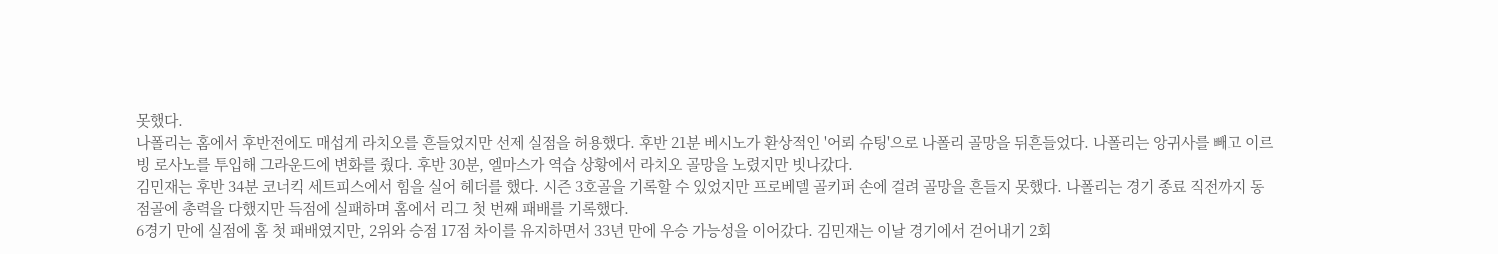못했다.
나폴리는 홈에서 후반전에도 매섭게 라치오를 흔들었지만 선제 실점을 허용했다. 후반 21분 베시노가 환상적인 '어뢰 슈팅'으로 나폴리 골망을 뒤흔들었다. 나폴리는 앙귀사를 빼고 이르빙 로사노를 투입해 그라운드에 변화를 줬다. 후반 30분, 엘마스가 역습 상황에서 라치오 골망을 노렸지만 빗나갔다.
김민재는 후반 34분 코너킥 세트피스에서 힘을 실어 헤더를 했다. 시즌 3호골을 기록할 수 있었지만 프로베델 골키퍼 손에 걸려 골망을 흔들지 못했다. 나폴리는 경기 종료 직전까지 동점골에 총력을 다했지만 득점에 실패하며 홈에서 리그 첫 번째 패배를 기록했다.
6경기 만에 실점에 홈 첫 패배였지만, 2위와 승점 17점 차이를 유지하면서 33년 만에 우승 가능성을 이어갔다. 김민재는 이날 경기에서 걷어내기 2회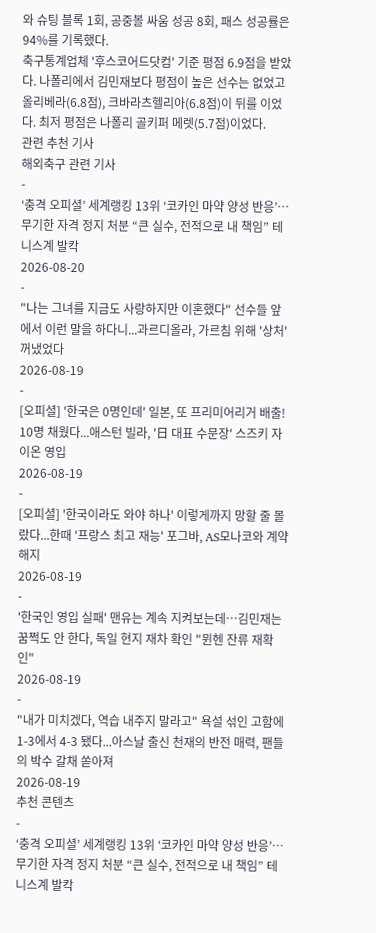와 슈팅 블록 1회, 공중볼 싸움 성공 8회, 패스 성공률은 94%를 기록했다.
축구통계업체 '후스코어드닷컴' 기준 평점 6.9점을 받았다. 나폴리에서 김민재보다 평점이 높은 선수는 없었고 올리베라(6.8점), 크바라츠헬리아(6.8점)이 뒤를 이었다. 최저 평점은 나폴리 골키퍼 메렛(5.7점)이었다.
관련 추천 기사
해외축구 관련 기사
-
‘충격 오피셜’ 세계랭킹 13위 ‘코카인 마약 양성 반응’…무기한 자격 정지 처분 “큰 실수, 전적으로 내 책임” 테니스계 발칵
2026-08-20
-
"나는 그녀를 지금도 사랑하지만 이혼했다" 선수들 앞에서 이런 말을 하다니...과르디올라, 가르침 위해 '상처' 꺼냈었다
2026-08-19
-
[오피셜] '한국은 0명인데' 일본, 또 프리미어리거 배출! 10명 채웠다...애스턴 빌라, '日 대표 수문장' 스즈키 자이온 영입
2026-08-19
-
[오피셜] '한국이라도 와야 하나' 이렇게까지 망할 줄 몰랐다...한때 '프랑스 최고 재능' 포그바, AS모나코와 계약 해지
2026-08-19
-
'한국인 영입 실패' 맨유는 계속 지켜보는데…김민재는 꿈쩍도 안 한다, 독일 현지 재차 확인 "뮌헨 잔류 재확인"
2026-08-19
-
"내가 미치겠다, 역습 내주지 말라고" 욕설 섞인 고함에 1-3에서 4-3 됐다...아스날 출신 천재의 반전 매력, 팬들의 박수 갈채 쏟아져
2026-08-19
추천 콘텐츠
-
‘충격 오피셜’ 세계랭킹 13위 ‘코카인 마약 양성 반응’…무기한 자격 정지 처분 “큰 실수, 전적으로 내 책임” 테니스계 발칵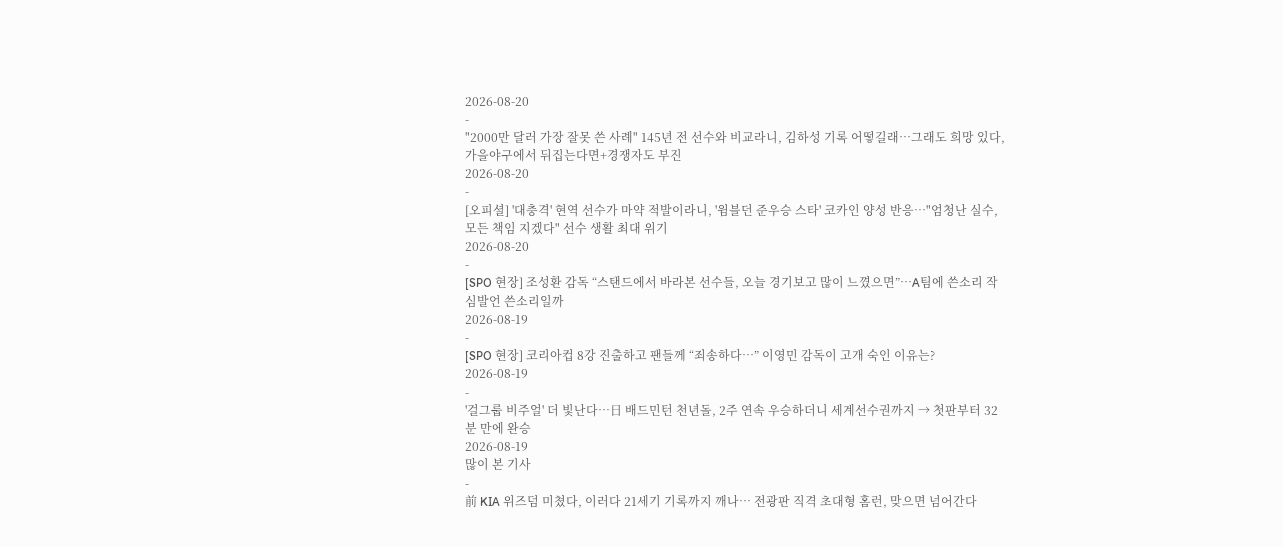2026-08-20
-
"2000만 달러 가장 잘못 쓴 사례" 145년 전 선수와 비교라니, 김하성 기록 어떻길래…그래도 희망 있다, 가을야구에서 뒤집는다면+경쟁자도 부진
2026-08-20
-
[오피셜] '대충격' 현역 선수가 마약 적발이라니, '윔블던 준우승 스타' 코카인 양성 반응…"엄청난 실수, 모든 책임 지겠다" 선수 생활 최대 위기
2026-08-20
-
[SPO 현장] 조성환 감독 “스탠드에서 바라본 선수들, 오늘 경기보고 많이 느꼈으면”…A팀에 쓴소리 작심발언 쓴소리일까
2026-08-19
-
[SPO 현장] 코리아컵 8강 진출하고 팬들께 “죄송하다…” 이영민 감독이 고개 숙인 이유는?
2026-08-19
-
'걸그룹 비주얼' 더 빛난다…日 배드민턴 천년돌, 2주 연속 우승하더니 세계선수권까지 → 첫판부터 32분 만에 완승
2026-08-19
많이 본 기사
-
前 KIA 위즈덤 미쳤다, 이러다 21세기 기록까지 깨나… 전광판 직격 초대형 홈런, 맞으면 넘어간다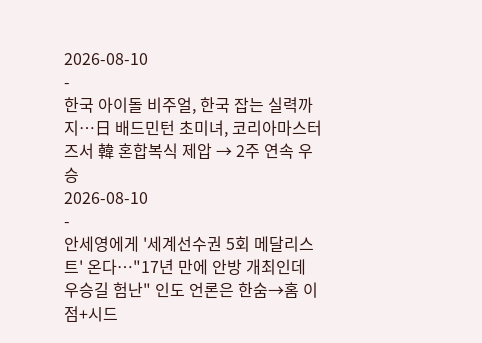2026-08-10
-
한국 아이돌 비주얼, 한국 잡는 실력까지…日 배드민턴 초미녀, 코리아마스터즈서 韓 혼합복식 제압 → 2주 연속 우승
2026-08-10
-
안세영에게 '세계선수권 5회 메달리스트' 온다…"17년 만에 안방 개최인데 우승길 험난" 인도 언론은 한숨→홈 이점+시드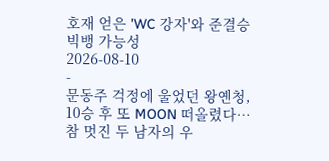호재 얻은 'WC 강자'와 준결승 빅뱅 가능성
2026-08-10
-
문동주 걱정에 울었던 왕옌청, 10승 후 또 MOON 떠올렸다…참 멋진 두 남자의 우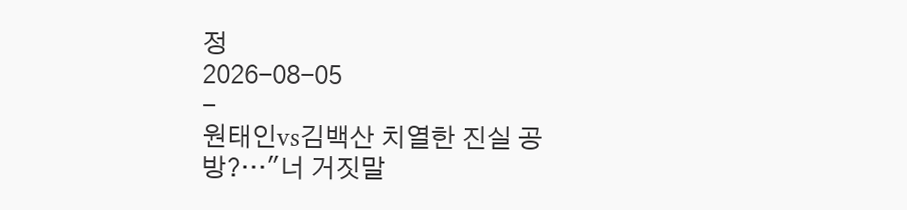정
2026-08-05
-
원태인vs김백산 치열한 진실 공방?…"너 거짓말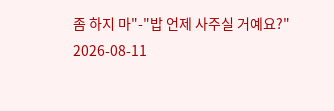좀 하지 마"-"밥 언제 사주실 거예요?"
2026-08-11